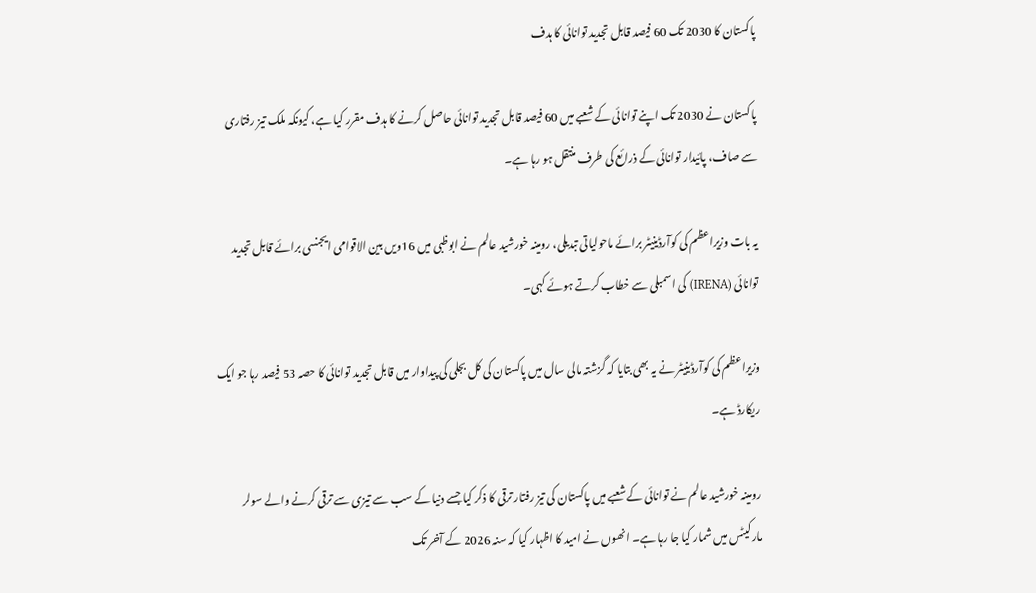پاکستان کا 2030 تک 60 فیصد قابل تجدید توانائی کا ہدف

پاکستان نے 2030 تک اپنے توانائی کے شعبے میں 60 فیصد قابل تجدید توانائی حاصل کرنے کا ہدف مقرر کیا ہے، کیونکہ ملک تیز رفتاری سے صاف، پائیدار توانائی کے ذرائع کی طرف منتقل ہو رہا ہے۔

یہ بات وزیراعظم کی کوآرڈینیٹر برائے ماحولیاتی تبدیلی، رومینہ خورشید عالم نے ابوظبی میں 16ویں بین الاقوامی ایجنسی برائے قابل تجدید توانائی (IRENA) کی اسمبلی سے خطاب کرتے ہوئے کہی۔

وزیراعظم کی کوآرڈینیٹر نے یہ بھی بتایا کہ گزشتہ مالی سال میں پاکستان کی کل بجلی کی پیداوار میں قابل تجدید توانائی کا حصہ 53 فیصد رہا جو ایک ریکارڈ ہے۔

رومینہ خورشید عالم نے توانائی کے شعبے میں پاکستان کی تیز رفتار ترقی کا ذکر کیا جسے دنیا کے سب سے تیزی سے ترقی کرنے والے سولر مارکیٹس میں شمار کیا جا رہا ہے۔ انھوں نے امید کا اظہار کیا کہ سنہ 2026 کے آخر تک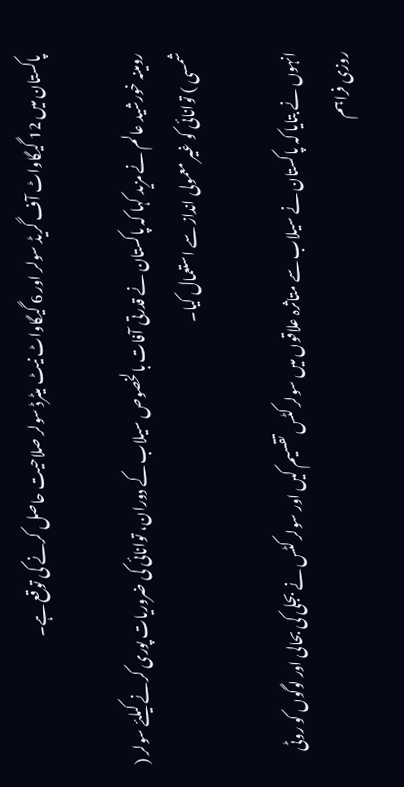پاکستان میں 12 گیگاواٹ آف گریڈ سولر اور 6 گیگاواٹ نیٹ میٹرڈ سولر صلاحیت حاصل کرنے کی توقع ہے۔

رومینہ خورشید عالم نے مزید کہا کہ پاکستان نے قدرتی آفات بالخصوص سیلاب کے دوران، توانائی کی ضروریات پوری کرنے کیلئے سولر ( شمسی ) توانائی کو غیر معمولی انداز سے استعمال کیا۔

انہوں نے بتایا کہ پاکستان نے سیلاب سے متاثرہ علاقوں میں سولر کٹس تقسیم کیں اور سولر کٹس نے بجلی کی بحالی اور لوگوں کو روٹی روزی فراہم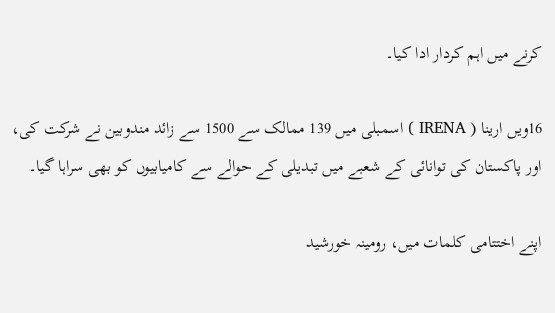کرنے میں اہم کردار ادا کیا۔

16ویں ارینا ( IRENA ) اسمبلی میں 139 ممالک سے 1500 سے زائد مندوبین نے شرکت کی، اور پاکستان کی توانائی کے شعبے میں تبدیلی کے حوالے سے کامیابیوں کو بھی سراہا گیا۔

اپنے اختتامی کلمات میں، رومینہ خورشید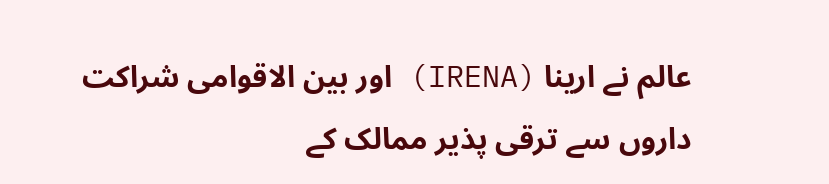عالم نے ارینا (IRENA) اور بین الاقوامی شراکت داروں سے ترقی پذیر ممالک کے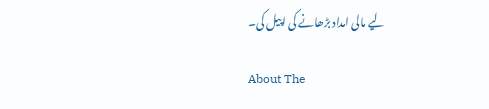لیے مالی امداد بڑھانے کی اپیل کی۔

About The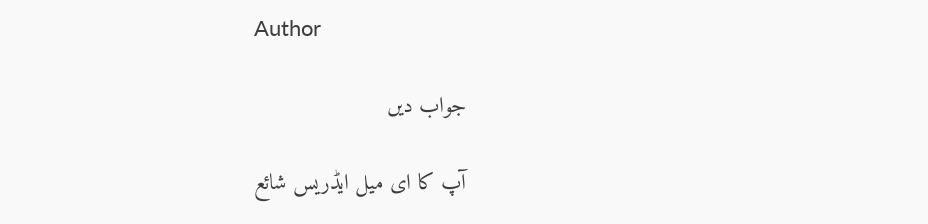Author

جواب دیں

آپ کا ای میل ایڈریس شائع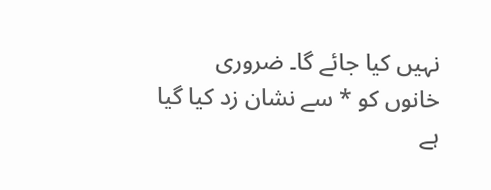نہیں کیا جائے گا۔ ضروری خانوں کو * سے نشان زد کیا گیا ہے